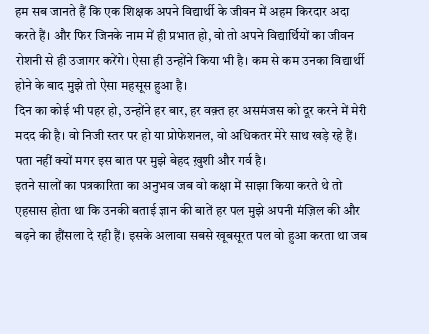हम सब जानते हैं कि एक शिक्षक अपने विद्यार्थी के जीवन में अहम किरदार अदा करते हैं। और फिर जिनके नाम में ही प्रभात हो, वो तो अपने विद्यार्थियों का जीवन रोशनी से ही उजागर करेंगे। ऐसा ही उन्होंने किया भी है। कम से कम उनका विद्यार्थी होने के बाद मुझे तो ऐसा महसूस हुआ है।
दिन का कोई भी पहर हो, उन्होंने हर बार, हर वक़्त हर असमंजस को दूर करने में मेरी मदद की है। वो निजी स्तर पर हो या प्रोफेशनल, वो अधिकतर मेरे साथ खड़े रहे हैं। पता नहीं क्यों मगर इस बात पर मुझे बेहद ख़ुशी और गर्व है।
इतने सालों का पत्रकारिता का अनुभव जब वो कक्षा में साझा किया करते थे तो एहसास होता था कि उनकी बताई ज्ञान की बातें हर पल मुझे अपनी मंज़िल की और बढ़ने का हौंसला दे रही हैं। इसके अलावा सबसे खूबसूरत पल वो हुआ करता था जब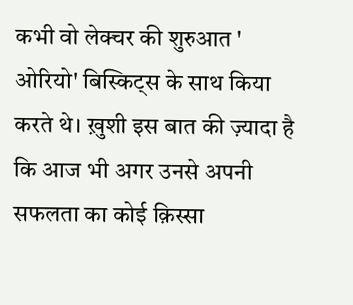कभी वो लेक्चर की शुरुआत ' ओरियो' बिस्किट्स के साथ किया करते थे। ख़ुशी इस बात की ज़्यादा है कि आज भी अगर उनसे अपनी सफलता का कोई क़िस्सा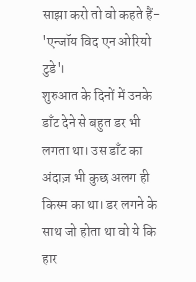साझा करो तो वो कहते हैं- 'एन्जॉय विद एन ओरियो टुडे'।
शुरुआत के दिनों में उनके डाँट देने से बहुत डर भी लगता था। उस डाँट का अंदाज़ भी कुछ अलग ही किस्म का था। डर लगने के साथ जो होता था वो ये कि हार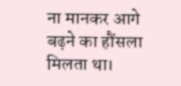ना मानकर आगे बढ़ने का हौंसला मिलता था।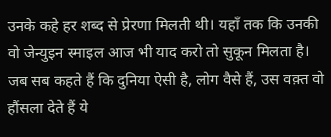उनके कहे हर शब्द से प्रेरणा मिलती थी। यहाँ तक कि उनकी वो जेन्युइन स्माइल आज भी याद करो तो सुकून मिलता है।
जब सब कहते हैं कि दुनिया ऐसी है, लोग वैसे हैं, उस वक़्त वो हौंसला देते हैं ये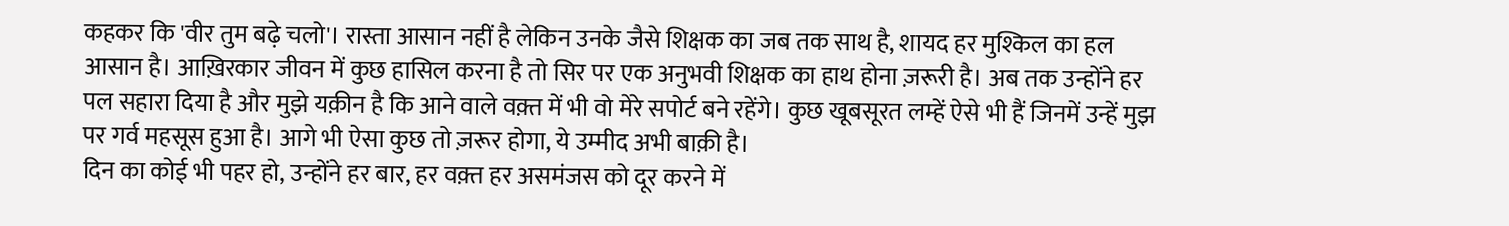कहकर कि 'वीर तुम बढ़े चलो'। रास्ता आसान नहीं है लेकिन उनके जैसे शिक्षक का जब तक साथ है, शायद हर मुश्किल का हल आसान है। आख़िरकार जीवन में कुछ हासिल करना है तो सिर पर एक अनुभवी शिक्षक का हाथ होना ज़रूरी है। अब तक उन्होंने हर पल सहारा दिया है और मुझे यक़ीन है कि आने वाले वक़्त में भी वो मेरे सपोर्ट बने रहेंगे। कुछ खूबसूरत लम्हें ऐसे भी हैं जिनमें उन्हें मुझ पर गर्व महसूस हुआ है। आगे भी ऐसा कुछ तो ज़रूर होगा, ये उम्मीद अभी बाक़ी है।
दिन का कोई भी पहर हो, उन्होंने हर बार, हर वक़्त हर असमंजस को दूर करने में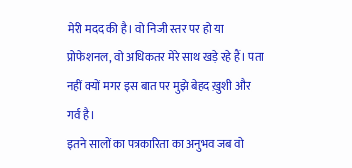मेरी मदद की है। वो निजी स्तर पर हो या प्रोफेशनल, वो अधिकतर मेरे साथ खड़े रहे हैं। पता नहीं क्यों मगर इस बात पर मुझे बेहद ख़ुशी और गर्व है।
इतने सालों का पत्रकारिता का अनुभव जब वो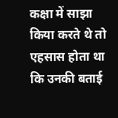कक्षा में साझा किया करते थे तो एहसास होता था कि उनकी बताई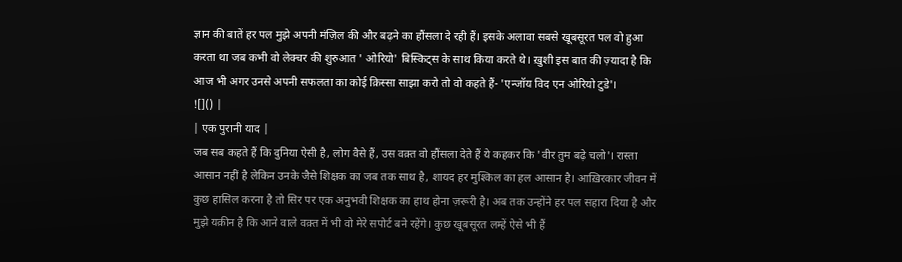ज्ञान की बातें हर पल मुझे अपनी मंज़िल की और बढ़ने का हौंसला दे रही हैं। इसके अलावा सबसे खूबसूरत पल वो हुआ करता था जब कभी वो लेक्चर की शुरुआत ' ओरियो' बिस्किट्स के साथ किया करते थे। ख़ुशी इस बात की ज़्यादा है कि आज भी अगर उनसे अपनी सफलता का कोई क़िस्सा साझा करो तो वो कहते हैं- 'एन्जॉय विद एन ओरियो टुडे'।
![]() |
| एक पुरानी याद |
जब सब कहते हैं कि दुनिया ऐसी है, लोग वैसे हैं, उस वक़्त वो हौंसला देते हैं ये कहकर कि 'वीर तुम बढ़े चलो'। रास्ता आसान नहीं है लेकिन उनके जैसे शिक्षक का जब तक साथ है, शायद हर मुश्किल का हल आसान है। आख़िरकार जीवन में कुछ हासिल करना है तो सिर पर एक अनुभवी शिक्षक का हाथ होना ज़रूरी है। अब तक उन्होंने हर पल सहारा दिया है और मुझे यक़ीन है कि आने वाले वक़्त में भी वो मेरे सपोर्ट बने रहेंगे। कुछ खूबसूरत लम्हें ऐसे भी हैं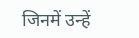जिनमें उन्हें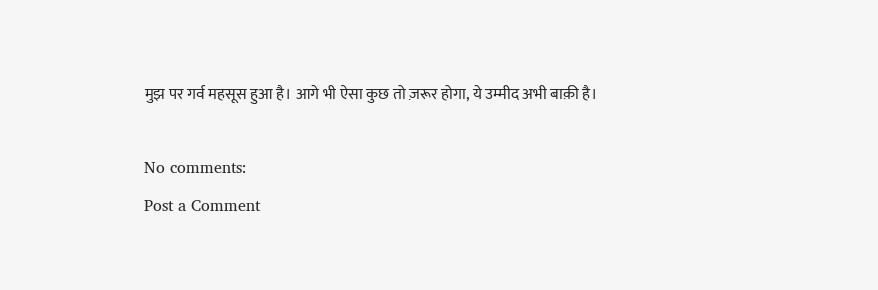मुझ पर गर्व महसूस हुआ है। आगे भी ऐसा कुछ तो ज़रूर होगा, ये उम्मीद अभी बाक़ी है।

No comments:
Post a Comment